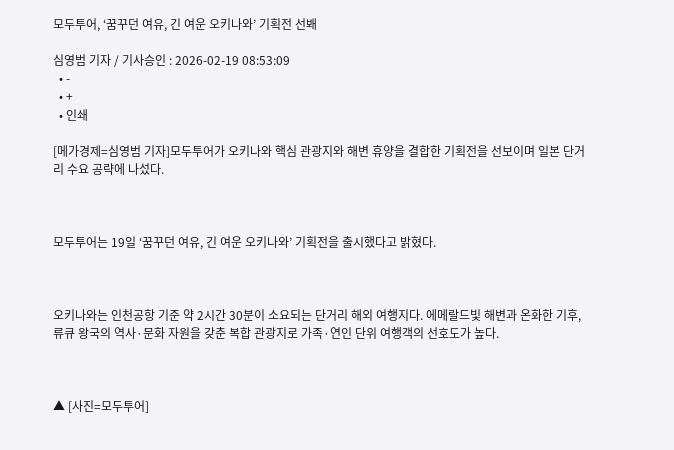모두투어, ‘꿈꾸던 여유, 긴 여운 오키나와’ 기획전 선봬

심영범 기자 / 기사승인 : 2026-02-19 08:53:09
  • -
  • +
  • 인쇄

[메가경제=심영범 기자]모두투어가 오키나와 핵심 관광지와 해변 휴양을 결합한 기획전을 선보이며 일본 단거리 수요 공략에 나섰다.



모두투어는 19일 ‘꿈꾸던 여유, 긴 여운 오키나와’ 기획전을 출시했다고 밝혔다.



오키나와는 인천공항 기준 약 2시간 30분이 소요되는 단거리 해외 여행지다. 에메랄드빛 해변과 온화한 기후, 류큐 왕국의 역사·문화 자원을 갖춘 복합 관광지로 가족·연인 단위 여행객의 선호도가 높다.



▲ [사진=모두투어]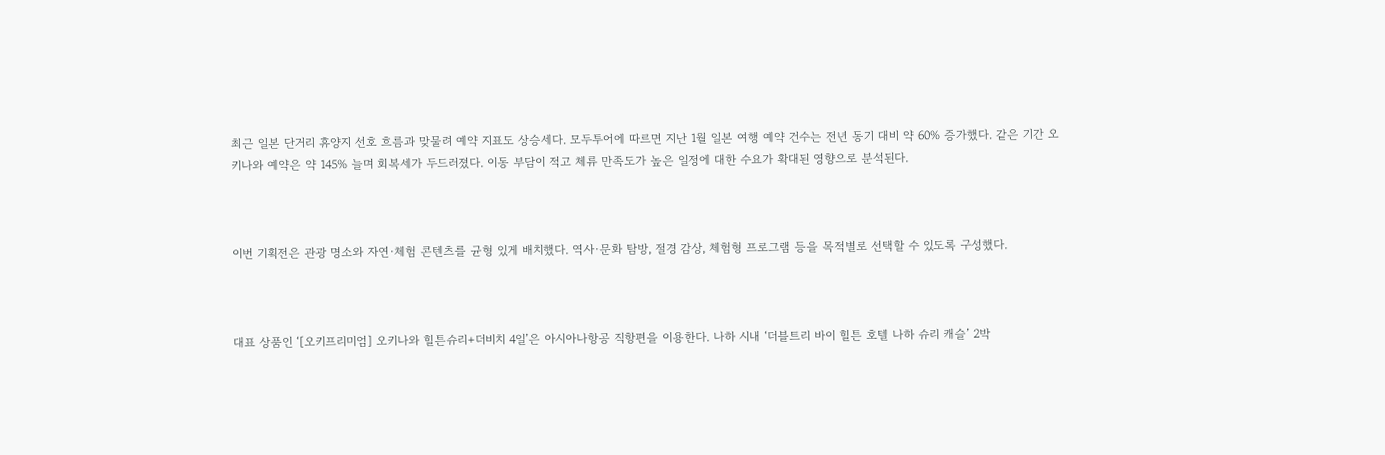최근 일본 단거리 휴양지 선호 흐름과 맞물려 예약 지표도 상승세다. 모두투어에 따르면 지난 1월 일본 여행 예약 건수는 전년 동기 대비 약 60% 증가했다. 같은 기간 오키나와 예약은 약 145% 늘며 회복세가 두드러졌다. 이동 부담이 적고 체류 만족도가 높은 일정에 대한 수요가 확대된 영향으로 분석된다.



이번 기획전은 관광 명소와 자연·체험 콘텐츠를 균형 있게 배치했다. 역사·문화 탐방, 절경 감상, 체험형 프로그램 등을 목적별로 선택할 수 있도록 구성했다.



대표 상품인 ‘[오키프리미엄] 오키나와 힐튼슈리+더비치 4일’은 아시아나항공 직항편을 이용한다. 나하 시내 ‘더블트리 바이 힐튼 호텔 나하 슈리 캐슬’ 2박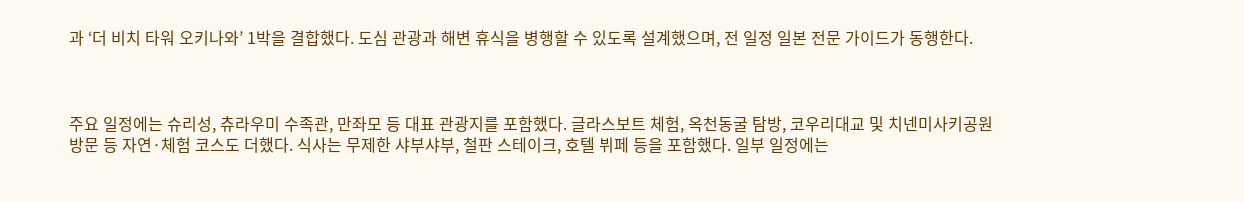과 ‘더 비치 타워 오키나와’ 1박을 결합했다. 도심 관광과 해변 휴식을 병행할 수 있도록 설계했으며, 전 일정 일본 전문 가이드가 동행한다.



주요 일정에는 슈리성, 츄라우미 수족관, 만좌모 등 대표 관광지를 포함했다. 글라스보트 체험, 옥천동굴 탐방, 코우리대교 및 치넨미사키공원 방문 등 자연·체험 코스도 더했다. 식사는 무제한 샤부샤부, 철판 스테이크, 호텔 뷔페 등을 포함했다. 일부 일정에는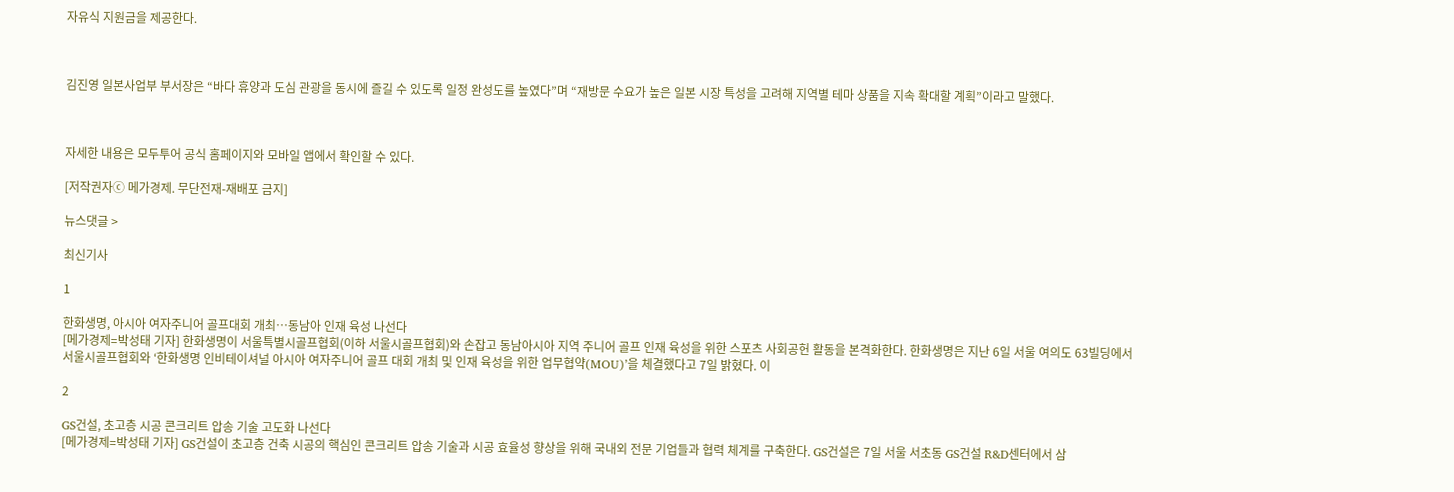자유식 지원금을 제공한다.



김진영 일본사업부 부서장은 “바다 휴양과 도심 관광을 동시에 즐길 수 있도록 일정 완성도를 높였다”며 “재방문 수요가 높은 일본 시장 특성을 고려해 지역별 테마 상품을 지속 확대할 계획”이라고 말했다.



자세한 내용은 모두투어 공식 홈페이지와 모바일 앱에서 확인할 수 있다.

[저작권자ⓒ 메가경제. 무단전재-재배포 금지]

뉴스댓글 >

최신기사

1

한화생명, 아시아 여자주니어 골프대회 개최…동남아 인재 육성 나선다
[메가경제=박성태 기자] 한화생명이 서울특별시골프협회(이하 서울시골프협회)와 손잡고 동남아시아 지역 주니어 골프 인재 육성을 위한 스포츠 사회공헌 활동을 본격화한다. 한화생명은 지난 6일 서울 여의도 63빌딩에서 서울시골프협회와 ‘한화생명 인비테이셔널 아시아 여자주니어 골프 대회 개최 및 인재 육성을 위한 업무협약(MOU)’을 체결했다고 7일 밝혔다. 이

2

GS건설, 초고층 시공 콘크리트 압송 기술 고도화 나선다
[메가경제=박성태 기자] GS건설이 초고층 건축 시공의 핵심인 콘크리트 압송 기술과 시공 효율성 향상을 위해 국내외 전문 기업들과 협력 체계를 구축한다. GS건설은 7일 서울 서초동 GS건설 R&D센터에서 삼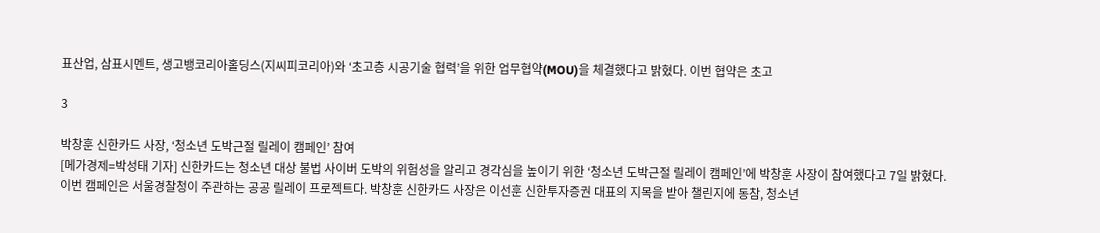표산업, 삼표시멘트, 생고뱅코리아홀딩스(지씨피코리아)와 ‘초고층 시공기술 협력’을 위한 업무협약(MOU)을 체결했다고 밝혔다. 이번 협약은 초고

3

박창훈 신한카드 사장, ‘청소년 도박근절 릴레이 캠페인’ 참여
[메가경제=박성태 기자] 신한카드는 청소년 대상 불법 사이버 도박의 위험성을 알리고 경각심을 높이기 위한 ‘청소년 도박근절 릴레이 캠페인’에 박창훈 사장이 참여했다고 7일 밝혔다. 이번 캠페인은 서울경찰청이 주관하는 공공 릴레이 프로젝트다. 박창훈 신한카드 사장은 이선훈 신한투자증권 대표의 지목을 받아 챌린지에 동참, 청소년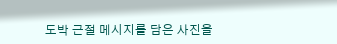도박 근절 메시지를 담은 사진을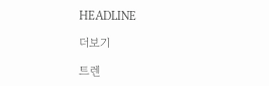HEADLINE

더보기

트렌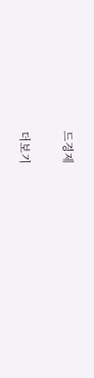드경제

더보기